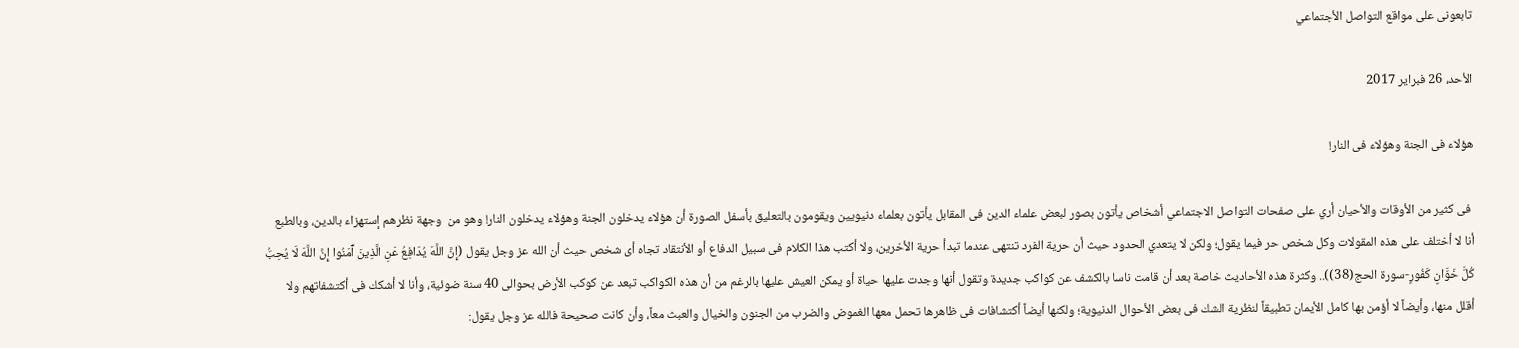تابعونى على مواقع التواصل الأجتماعي

الأحد، 26 فبراير 2017

هؤلاء فى الجنة وهؤلاء فى النار!

 فى كثير من الأوقات والأحيان أري على صفحات التواصل الاجتماعي أشخاص يأتون بصور لبعض علماء الدين فى المقابل يأتون بعلماء دنيويين ويقومون بالتعليق بأسفل الصورة أن هؤلاء يدخلون الجنة وهؤلاء يدخلون النار! وهو من  وجهة نظرهم إستهزاء بالدين، وبالطبع أنا لا أختلف على هذه المقولات وكل شخص حر فيما يقول؛ ولكن لا يتعدي الحدود حيث أن حرية الفرد تنتهى عندما تبدأ حرية الأخرين، ولا أكتب هذا الكلام فى سبيل الدفاع أو الأنتقاد تجاه أى شخص حيث أن الله عز وجل يقول (إِنَّ اللَّهَ يُدَافِعُ عَنِ الَّذِينَ آَمَنُوا إِنَّ اللَّهَ لَا يُحِبُّ كُلَّ خَوَّانٍ كَفُورٍ-سورة الحج(38)).. وكثرة هذه الأحاديث خاصة بعد أن قامت ناسا بالكشف عن كواكب جديدة وتقول أنها وجدت عليها حياة أو يمكن العيش عليها بالرغم من أن هذه الكواكب تبعد عن كوكب الأرض بحوالى 40 سنة ضوئية، وأنا لا أشكك فى أكتشفاتهم ولا أقلل منها، وأيضاً لا أؤمن بها كامل الأيمان تطبيقاً لنظرية الشك فى بعض الأحوال الدنيوية؛ ولكنها أيضاً أكتشافات فى ظاهرها تحمل معها الغموض والضرب من الجنون والخيال والعبث معاً، وأن كانت صحيحة فالله عز وجل يقول: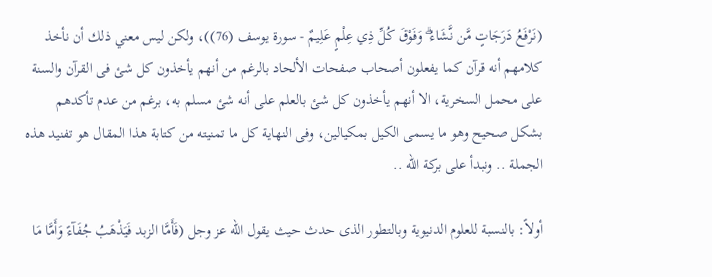(نَرْفَعُ دَرَجَاتٍ مَّن نَّشَاءُ ۗ وَفَوْقَ كُلِّ ذِي عِلْمٍ عَلِيمٌ - سورة يوسف (76))، ولكن ليس معني ذلك أن نأخذ كلامهم أنه قرآن كما يفعلون أصحاب صفحات الألحاد بالرغم من أنهم يأخذون كل شئ فى القرآن والسنة على محمل السخرية، الا أنهم يأخذون كل شئ بالعلم على أنه شئ مسلم به، برغم من عدم تأكدهم بشكل صحيح وهو ما يسمى الكيل بمكيالين، وفى النهاية كل ما تمنيته من كتابة هذا المقال هو تفنيد هذه الجملة .. ونبدأ على بركة الله ..

أولاً: بالنسبة للعلوم الدنيوية وبالتطور الذى حدث حيث يقول الله عز وجل (فَأَمَّا الزبد فَيَذْهَبُ جُفَآءً وَأَمَّا مَا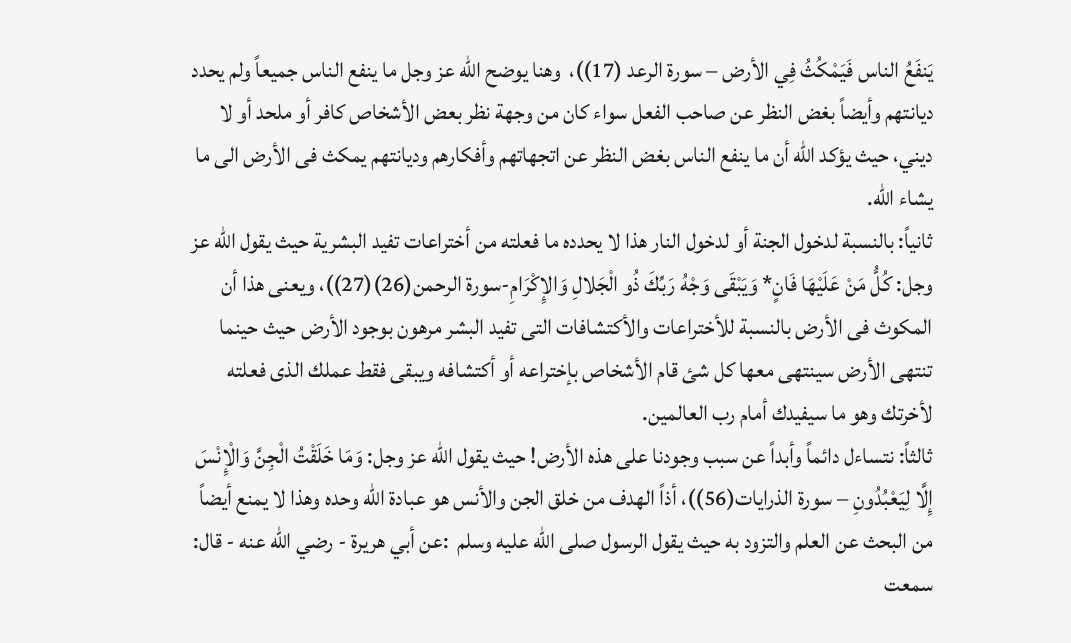يَنفَعُ الناس فَيَمْكُثُ فِي الأرض – سورة الرعد (17))،  وهنا يوضح الله عز وجل ما ينفع الناس جميعاً ولم يحدد ديانتهم وأيضاً بغض النظر عن صاحب الفعل سواء كان من وجهة نظر بعض الأشخاص كافر أو ملحد أو لا ديني، حيث يؤكد الله أن ما ينفع الناس بغض النظر عن اتجهاتهم وأفكارهم وديانتهم يمكث فى الأرض الى ما يشاء الله.
ثانياً: بالنسبة لدخول الجنة أو لدخول النار هذا لا يحدده ما فعلته من أختراعات تفيد البشرية حيث يقول الله عز وجل: كُلُّ مَنْ عَلَيْهَا فَانٍ* وَيَبْقَى وَجْهُ رَبِّكَ ذُو الْجَلالِ وَالإِكْرَامِ-سورة الرحمن(26)(27))، ويعنى هذا أن المكوث فى الأرض بالنسبة للأختراعات والأكتشافات التى تفيد البشر مرهون بوجود الأرض حيث حينما تنتهى الأرض سينتهى معها كل شئ قام الأشخاص بإختراعه أو أكتشافه ويبقى فقط عملك الذى فعلته لأخرتك وهو ما سيفيدك أمام رب العالمين.
ثالثاً: نتساءل دائماً وأبداً عن سبب وجودنا على هذه الأرض! حيث يقول الله عز وجل: وَمَا خَلَقْتُ الْجِنَّ وَالْإِنْسَ إِلَّا لِيَعْبُدُونِ – سورة الذرايات(56))، أذاً الهدف من خلق الجن والأنس هو عبادة الله وحده وهذا لا يمنع أيضاً من البحث عن العلم والتزود به حيث يقول الرسول صلى الله عليه وسلم  :عن أبي هريرة - رضي الله عنه - قال: سمعت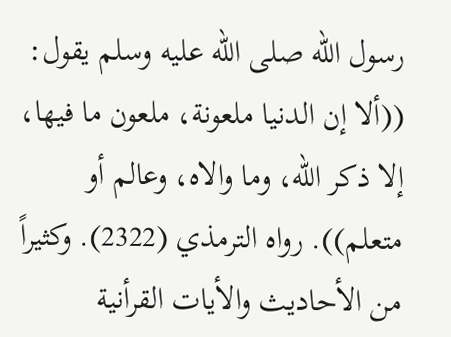رسول الله صلى الله عليه وسلم يقول: ((ألا إن الدنيا ملعونة، ملعون ما فيها، إلا ذكر الله، وما والاه، وعالم أو متعلم)). رواه الترمذي (2322). وكثيراً من الأحاديث والأيات القرأنية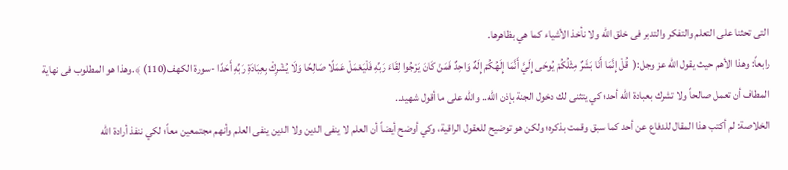التى تحثنا على التعلم والتفكر والتدبر فى خلق الله ولا نأخذ الأشياء كما هي بظاهرها.
رابعاً: وهذا الأهم حيث يقول الله عز وجل:(  قُلْ إِنَّمَا أَنَا بَشَرٌ مِثْلُكُمْ يُوحَى إِلَيَّ أَنَّمَا إِلَهُكُمْ إِلَهٌ وَاحِدٌ فَمَنْ كَانَ يَرْجُوا لِقَاءَ رَبِّهِ فَلْيَعْمَلْ عَمَلًا صَالِحًا وَلَا يُشْرِكْ بِعِبَادَةِ رَبِّهِ أَحَدًا -سورة الكهف(110) ﴾.وهذا هو المطلوب فى نهاية المطاف أن تعمل صالحاً ولا تشرك بعبادة الله أحد؛ كي يتثنى لك دخول الجنة بإذن الله.. والله على ما أقول شهيد..
الخلاصة: لم أكتب هذا المقال للدفاع عن أحد كما سبق وقمت بذكره؛ ولكن هو توضيح للعقول الراقية، وكي أوضح أيضاً أن العلم لا ينفى الدين ولا الدين ينفى العلم وأنهم مجتمعين معاً؛ لكي ننفذ أرادة الله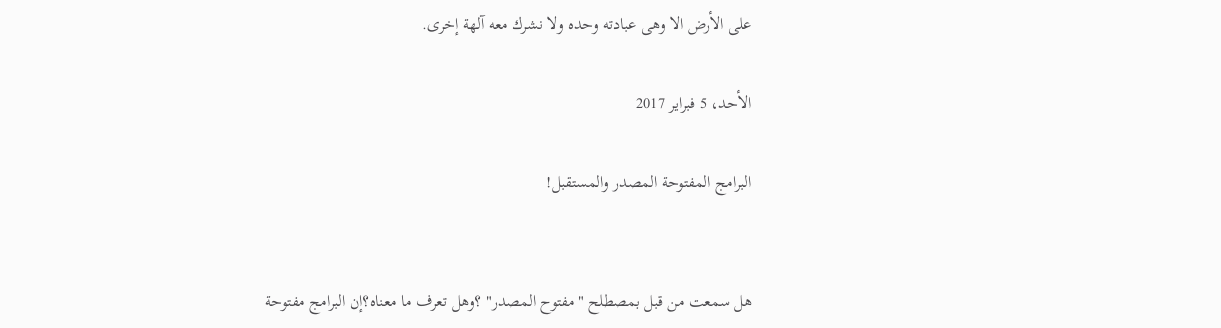على الأرض الا وهى عبادته وحده ولا نشرك معه آلهة إخرى.

الأحد، 5 فبراير 2017

البرامج المفتوحة المصدر والمستقبل!


هل سمعت من قبل بمصطلح "مفتوح المصدر" ؟وهل تعرف ما معناه؟إن البرامج مفتوحة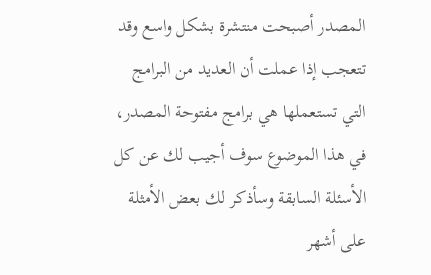المصدر أصبحت منتشرة بشكل واسع وقد تتعجب إذا عملت أن العديد من البرامج التي تستعملها هي برامج مفتوحة المصدر، في هذا الموضوع سوف أجيب لك عن كل الأسئلة السابقة وسأذكر لك بعض الأمثلة على أشهر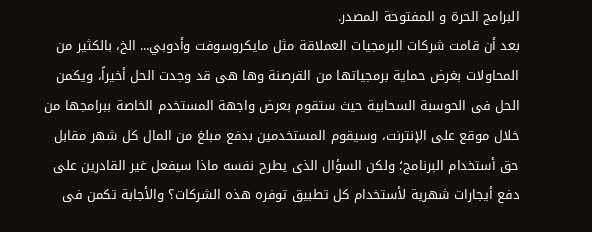البرامج الحرة و المفتوحة المصدر.
بعد أن قامت شركات البرمجيات العملاقة مثل مايكروسوفت وأدوبي... الخ، بالكثير من المحاولات بغرض حماية برمجياتها من القرصنة وها هى قد وجدت الحل أخيراً، ويكمن الحل فى الحوسبة السحابية حيث ستقوم بعرض واجهة المستخدم الخاصة ببرامجها من خلال موقع على الإنترنت، وسيقوم المستخدمين بدفع مبلغ من المال كل شهر مقابل حق أستخدام البرنامج؛ ولكن السؤال الذى يطرح نفسه ماذا سيفعل غير القادرين على دفع أيجارات شهرية لأستخدام كل تطبيق توفره هذه الشركات؟ والأجابة تكمن فى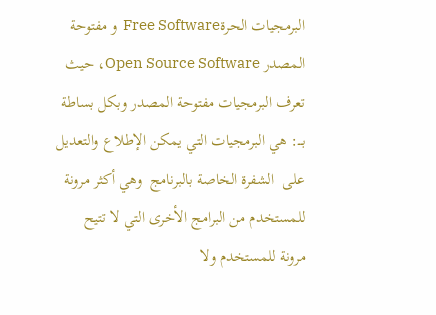البرمجيات الحرةFree Software  و مفتوحة المصدر Open Source Software، حيث تعرف البرمجيات مفتوحة المصدر وبكل بساطة بـــ: هي البرمجيات التي يمكن الإطلاع والتعديل على  الشفرة الخاصة بالبرنامج  وهي أكثر مرونة للمستخدم من البرامج الأخرى التي لا تتيح مرونة للمستخدم ولا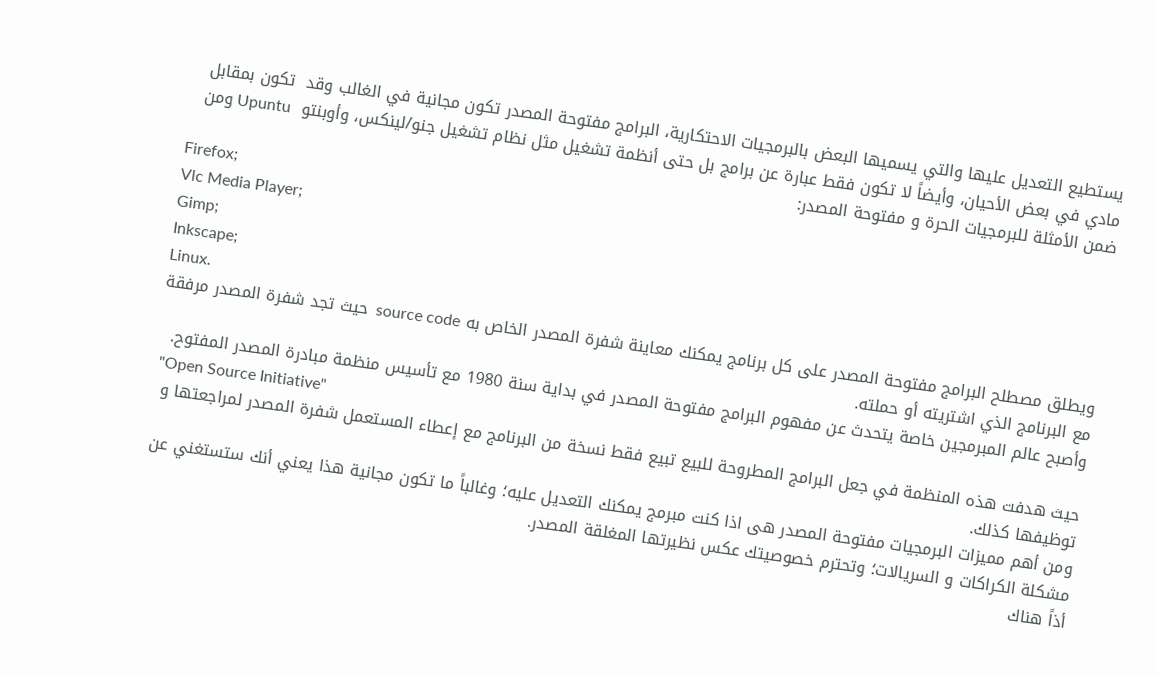يستطيع التعديل عليها والتي يسميها البعض بالبرمجيات الاحتكارية، البرامج مفتوحة المصدر تكون مجانية في الغالب وقد  تكون بمقابل مادي في بعض الأحيان، وأيضاً لا تكون فقط عبارة عن برامج بل حتى أنظمة تشغيل مثل نظام تشغيل جنو/لينكس، وأوبنتو  Upuntu ومن ضمن الأمثلة للبرمجيات الحرة و مفتوحة المصدر:
Firefox;
Vlc Media Player;
Gimp;
Inkscape;
Linux.
ويطلق مصطلح البرامج مفتوحة المصدر على كل برنامج يمكنك معاينة شفرة المصدر الخاص به source code  حيث تجد شفرة المصدر مرفقة مع البرنامج الذي اشتريته أو حملته.
وأصبح عالم المبرمجين خاصة يتحدث عن مفهوم البرامج مفتوحة المصدر في بداية سنة 1980 مع تأسيس منظمة مبادرة المصدر المفتوح.
 "Open Source Initiative"
حيث هدفت هذه المنظمة في جعل البرامج المطروحة للبيع تبيع فقط نسخة من البرنامج مع إعطاء المستعمل شفرة المصدر لمراجعتها و توظيفها كذلك.
ومن أهم مميزات البرمجيات مفتوحة المصدر هى اذا كنت مبرمج يمكنك التعديل عليه؛ وغالباً ما تكون مجانية هذا يعني أنك ستستغني عن مشكلة الكراكات و السريالات؛ وتحترم خصوصيتك عكس نظيرتها المغلقة المصدر.
أذاً هناك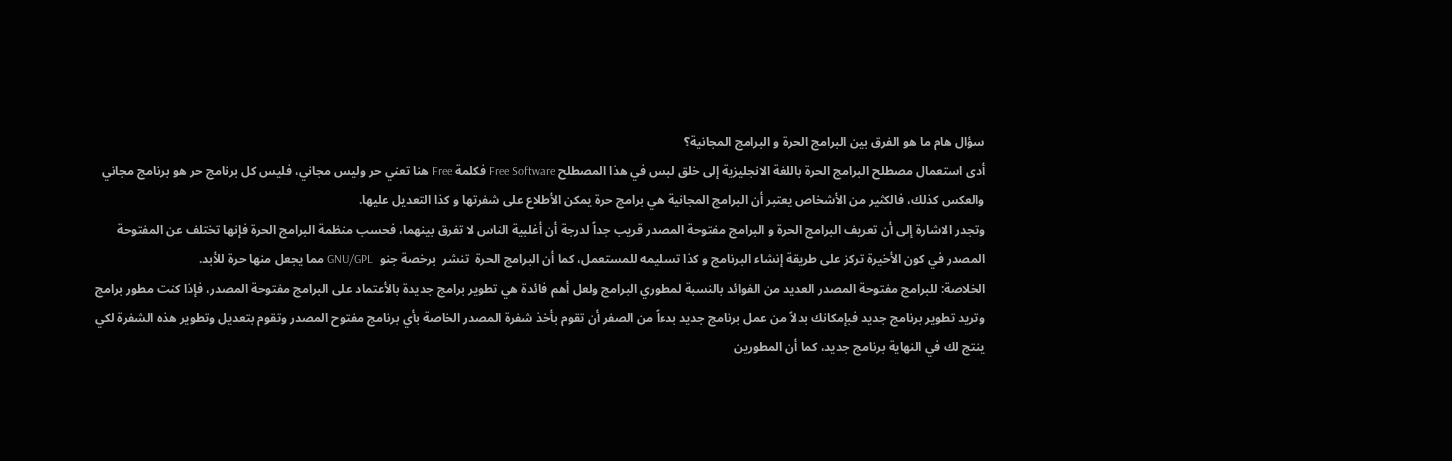سؤال هام ما هو الفرق بين البرامج الحرة و البرامج المجانية؟
أدى استعمال مصطلح البرامج الحرة باللغة الانجليزية إلى خلق لبس في هذا المصطلح Free Software فكلمة Free هنا تعني حر وليس مجاني، فليس كل برنامج حر هو برنامج مجاني والعكس كذلك، فالكثير من الأشخاص يعتبر أن البرامج المجانية هي برامج حرة يمكن الأطلاع على شفرتها و كذا التعديل عليها.
وتجدر الاشارة إلى أن تعريف البرامج الحرة و البرامج مفتوحة المصدر قريب جداً لدرجة أن أغلبية الناس لا تفرق بينهما، فحسب منظمة البرامج الحرة فإنها تختلف عن المفتوحة المصدر في كون الأخيرة تركز على طريقة إنشاء البرنامج و كذا تسليمه للمستعمل، كما أن البرامج الحرة  تنشر  برخصة جنو  GNU/GPL مما يجعل منها حرة للأبد.
الخلاصة: للبرامج مفتوحة المصدر العديد من الفوائد بالنسبة لمطوري البرامج ولعل أهم فائدة هي تطوير برامج جديدة بالأعتماد على البرامج مفتوحة المصدر، فإذا كنت مطور برامج وتريد تطوير برنامج جديد فبإمكانك بدلاً من عمل برنامج جديد بدءاً من الصفر أن تقوم بأخذ شفرة المصدر الخاصة بأي برنامج مفتوح المصدر وتقوم بتعديل وتطوير هذه الشفرة لكي ينتج لك في النهاية برنامج جديد، كما أن المطورين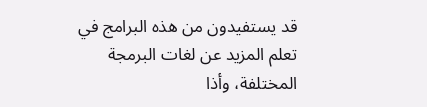قد يستفيدون من هذه البرامج في تعلم المزيد عن لغات البرمجة المختلفة، وأذا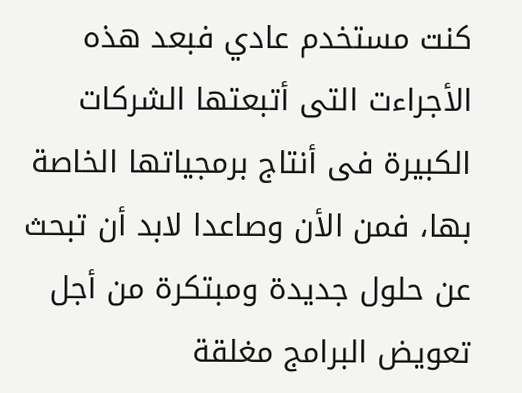كنت مستخدم عادي فبعد هذه الأجراءت التى أتبعتها الشركات الكبيرة فى أنتاج برمجياتها الخاصة بها، فمن الأن وصاعدا لابد أن تبحث عن حلول جديدة ومبتكرة من أجل تعويض البرامج مغلقة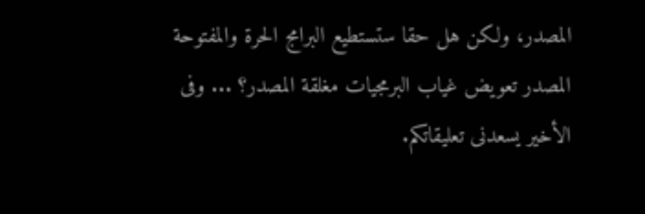المصدر، ولكن هل حقا ستستطيع البرامج الحرة والمفتوحة المصدر تعويض غياب البرمجيات مغلقة المصدر؟ ... وفى الأخير يسعدنى تعليقاتكم.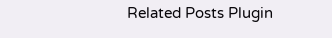Related Posts Plugin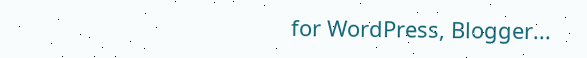for WordPress, Blogger...